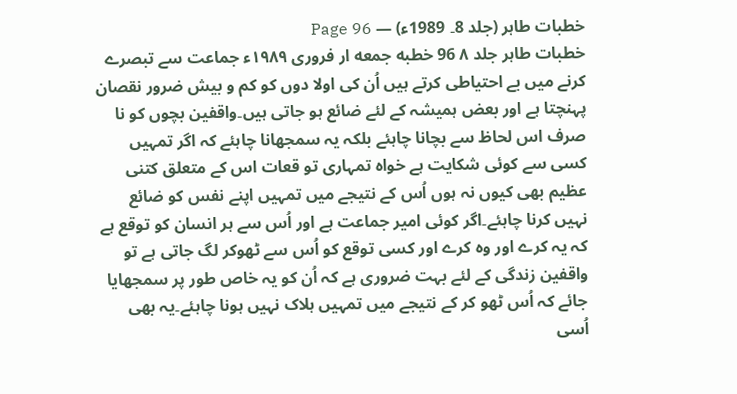خطبات طاہر (جلد 8۔ 1989ء) — Page 96
خطبات طاہر جلد ۸ 96 خطبه جمعه ار فروری ۱۹۸۹ء جماعت سے تبصرے کرنے میں بے احتیاطی کرتے ہیں اُن کی اولا دوں کو کم و بیش ضرور نقصان پہنچتا ہے اور بعض ہمیشہ کے لئے ضائع ہو جاتی ہیں۔واقفین بچوں کو نا صرف اس لحاظ سے بچانا چاہئے بلکہ یہ سمجھانا چاہئے کہ اگر تمہیں کسی سے کوئی شکایت ہے خواہ تمہاری تو قعات اس کے متعلق کتنی عظیم بھی کیوں نہ ہوں اُس کے نتیجے میں تمہیں اپنے نفس کو ضائع نہیں کرنا چاہئے۔اگر کوئی امیر جماعت ہے اور اُس سے ہر انسان کو توقع ہے کہ یہ کرے اور وہ کرے اور کسی توقع کو اُس سے ٹھوکر لگ جاتی ہے تو واقفین زندگی کے لئے بہت ضروری ہے کہ اُن کو یہ خاص طور پر سمجھایا جائے کہ اُس ٹھو کر کے نتیجے میں تمہیں ہلاک نہیں ہونا چاہئے۔یہ بھی اُسی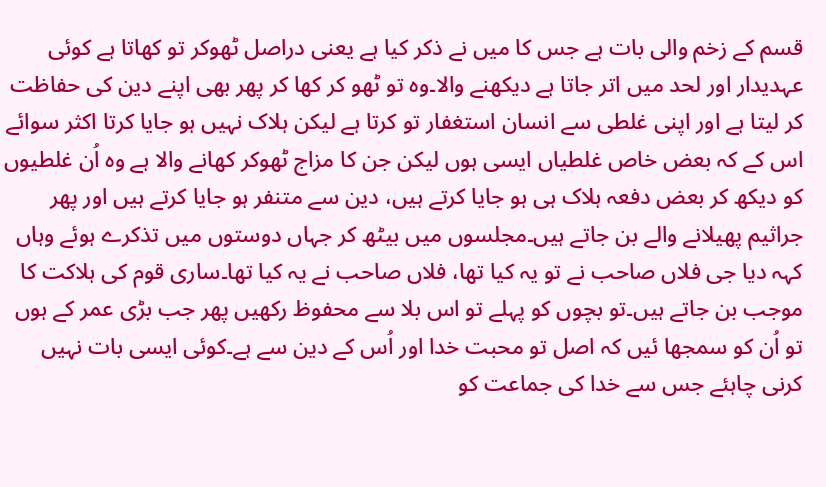قسم کے زخم والی بات ہے جس کا میں نے ذکر کیا ہے یعنی دراصل ٹھوکر تو کھاتا ہے کوئی عہدیدار اور لحد میں اتر جاتا ہے دیکھنے والا۔وہ تو ٹھو کر کھا کر پھر بھی اپنے دین کی حفاظت کر لیتا ہے اور اپنی غلطی سے انسان استغفار تو کرتا ہے لیکن ہلاک نہیں ہو جایا کرتا اکثر سوائے اس کے کہ بعض خاص غلطیاں ایسی ہوں لیکن جن کا مزاج ٹھوکر کھانے والا ہے وہ اُن غلطیوں کو دیکھ کر بعض دفعہ ہلاک ہی ہو جایا کرتے ہیں، دین سے متنفر ہو جایا کرتے ہیں اور پھر جراثیم پھیلانے والے بن جاتے ہیں۔مجلسوں میں بیٹھ کر جہاں دوستوں میں تذکرے ہوئے وہاں کہہ دیا جی فلاں صاحب نے تو یہ کیا تھا، فلاں صاحب نے یہ کیا تھا۔ساری قوم کی ہلاکت کا موجب بن جاتے ہیں۔تو بچوں کو پہلے تو اس بلا سے محفوظ رکھیں پھر جب بڑی عمر کے ہوں تو اُن کو سمجھا ئیں کہ اصل تو محبت خدا اور اُس کے دین سے ہے۔کوئی ایسی بات نہیں کرنی چاہئے جس سے خدا کی جماعت کو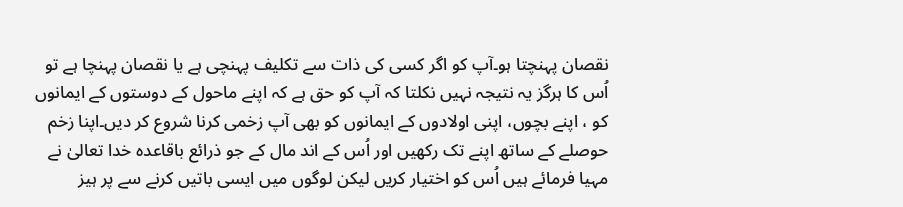نقصان پہنچتا ہو۔آپ کو اگر کسی کی ذات سے تکلیف پہنچی ہے یا نقصان پہنچا ہے تو اُس کا ہرگز یہ نتیجہ نہیں نکلتا کہ آپ کو حق ہے کہ اپنے ماحول کے دوستوں کے ایمانوں کو ، اپنے بچوں، اپنی اولادوں کے ایمانوں کو بھی آپ زخمی کرنا شروع کر دیں۔اپنا زخم حوصلے کے ساتھ اپنے تک رکھیں اور اُس کے اند مال کے جو ذرائع باقاعدہ خدا تعالیٰ نے مہیا فرمائے ہیں اُس کو اختیار کریں لیکن لوگوں میں ایسی باتیں کرنے سے پر ہیز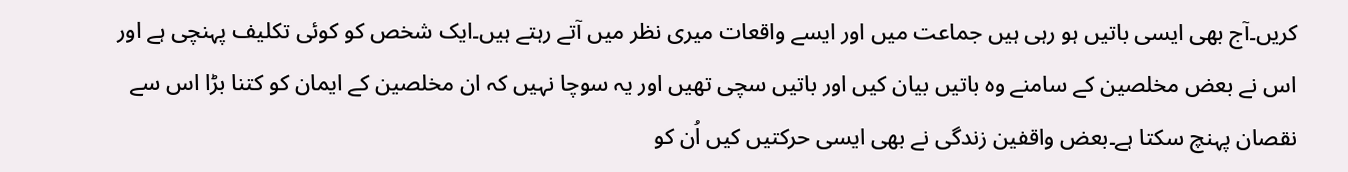کریں۔آج بھی ایسی باتیں ہو رہی ہیں جماعت میں اور ایسے واقعات میری نظر میں آتے رہتے ہیں۔ایک شخص کو کوئی تکلیف پہنچی ہے اور اس نے بعض مخلصین کے سامنے وہ باتیں بیان کیں اور باتیں سچی تھیں اور یہ سوچا نہیں کہ ان مخلصین کے ایمان کو کتنا بڑا اس سے نقصان پہنچ سکتا ہے۔بعض واقفین زندگی نے بھی ایسی حرکتیں کیں اُن کو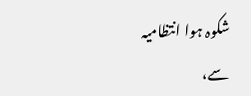شکوہ ہوا انتظامیہ سے،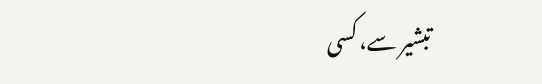تبشیر سے، کسی